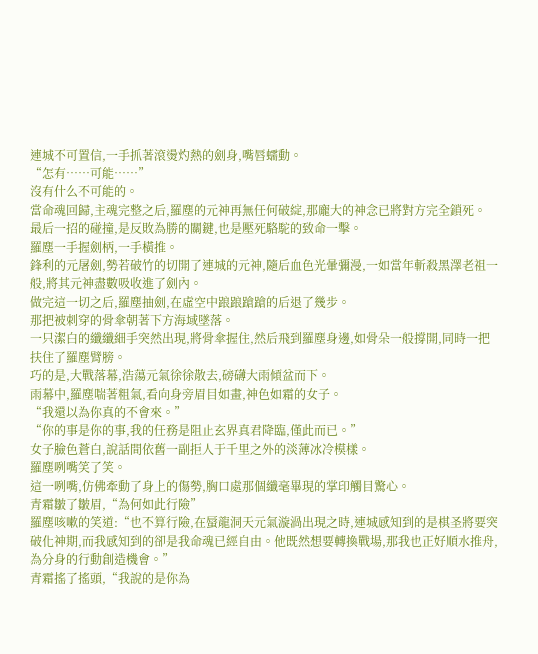連城不可置信,一手抓著滾燙灼熱的劍身,嘴唇蠕動。
“怎有……可能……”
沒有什么不可能的。
當命魂回歸,主魂完整之后,羅塵的元神再無任何破綻,那龐大的神念已將對方完全鎖死。
最后一招的碰撞,是反敗為勝的關鍵,也是壓死駱駝的致命一擊。
羅塵一手握劍柄,一手橫推。
鋒利的元屠劍,勢若破竹的切開了連城的元神,隨后血色光暈彌漫,一如當年斬殺黑澤老祖一般,將其元神盡數吸收進了劍內。
做完這一切之后,羅塵抽劍,在虛空中踉踉蹌蹌的后退了幾步。
那把被刺穿的骨傘朝著下方海域墜落。
一只潔白的纖纖細手突然出現,將骨傘握住,然后飛到羅塵身邊,如骨朵一般撐開,同時一把扶住了羅塵臂膀。
巧的是,大戰落幕,浩蕩元氣徐徐散去,磅礴大雨傾盆而下。
雨幕中,羅塵喘著粗氣,看向身旁眉目如畫,神色如霜的女子。
“我還以為你真的不會來。”
“你的事是你的事,我的任務是阻止玄界真君降臨,僅此而已。”
女子臉色蒼白,說話間依舊一副拒人于千里之外的淡薄冰冷模樣。
羅塵咧嘴笑了笑。
這一咧嘴,仿佛牽動了身上的傷勢,胸口處那個纖毫畢現的掌印觸目驚心。
青霜皺了皺眉,“為何如此行險”
羅塵咳嗽的笑道:“也不算行險,在蜃龍洞天元氣漩渦出現之時,連城感知到的是棋圣將要突破化神期,而我感知到的卻是我命魂已經自由。他既然想要轉換戰場,那我也正好順水推舟,為分身的行動創造機會。”
青霜搖了搖頭,“我說的是你為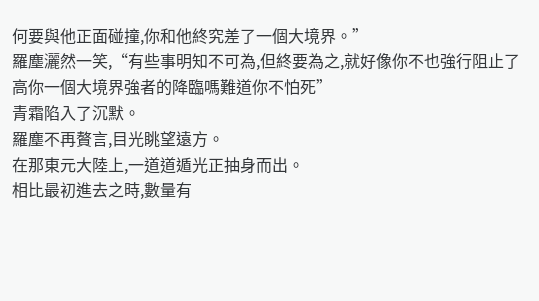何要與他正面碰撞,你和他終究差了一個大境界。”
羅塵灑然一笑,“有些事明知不可為,但終要為之,就好像你不也強行阻止了高你一個大境界強者的降臨嗎難道你不怕死”
青霜陷入了沉默。
羅塵不再贅言,目光眺望遠方。
在那東元大陸上,一道道遁光正抽身而出。
相比最初進去之時,數量有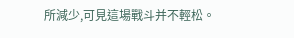所減少,可見這場戰斗并不輕松。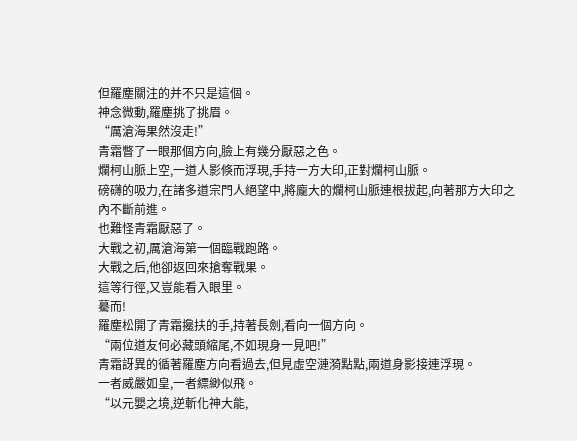但羅塵關注的并不只是這個。
神念微動,羅塵挑了挑眉。
“厲滄海果然沒走!”
青霜瞥了一眼那個方向,臉上有幾分厭惡之色。
爛柯山脈上空,一道人影倏而浮現,手持一方大印,正對爛柯山脈。
磅礴的吸力,在諸多道宗門人絕望中,將龐大的爛柯山脈連根拔起,向著那方大印之內不斷前進。
也難怪青霜厭惡了。
大戰之初,厲滄海第一個臨戰跑路。
大戰之后,他卻返回來搶奪戰果。
這等行徑,又豈能看入眼里。
驀而!
羅塵松開了青霜攙扶的手,持著長劍,看向一個方向。
“兩位道友何必藏頭縮尾,不如現身一見吧!”
青霜訝異的循著羅塵方向看過去,但見虛空漣漪點點,兩道身影接連浮現。
一者威嚴如皇,一者縹緲似飛。
“以元嬰之境,逆斬化神大能,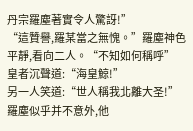丹宗羅塵著實令人驚訝!”
“這贊譽,羅某當之無愧。”羅塵神色平靜,看向二人。“不知如何稱呼”
皇者沉聲道:“海皇鯨!”
另一人笑道:“世人稱我北離大圣!”
羅塵似乎并不意外,他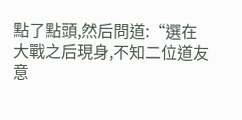點了點頭,然后問道:“選在大戰之后現身,不知二位道友意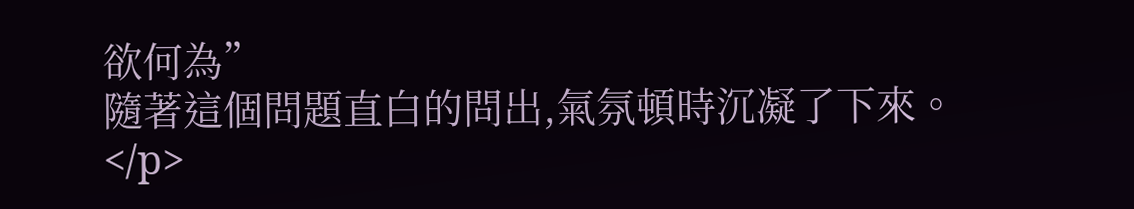欲何為”
隨著這個問題直白的問出,氣氛頓時沉凝了下來。</p>